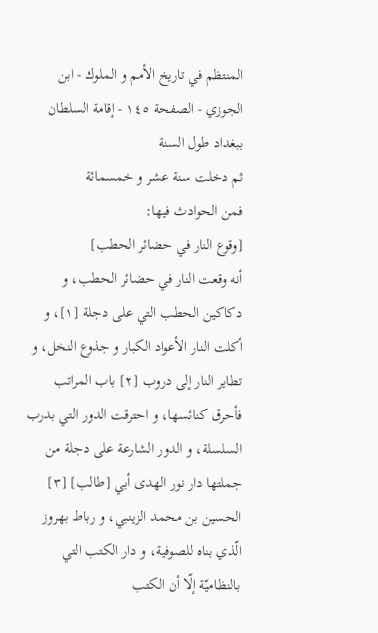المنتظم في تاريخ الأمم و الملوك - ابن الجوزي - الصفحة ١٤٥ - إقامة السلطان ببغداد طول السنة
ثم دخلت سنة عشر و خمسمائة
فمن الحوادث فيها:
[وقوع النار في حضائر الحطب]
أنه وقعت النار في حضائر الحطب، و دكاكين الحطب التي على دجلة [١]، و أكلت النار الأعواد الكبار و جذوع النخل، و تطاير النار إلى دروب [٢] باب المراتب فأحرق كنائسها، و احترقت الدور التي بدرب السلسلة، و الدور الشارعة على دجلة من جملتها دار نور الهدى أبي [طالب] [٣] الحسين بن محمد الزينبي، و رباط بهروز الّذي بناه للصوفية، و دار الكتب التي بالنظاميّة إلّا أن الكتب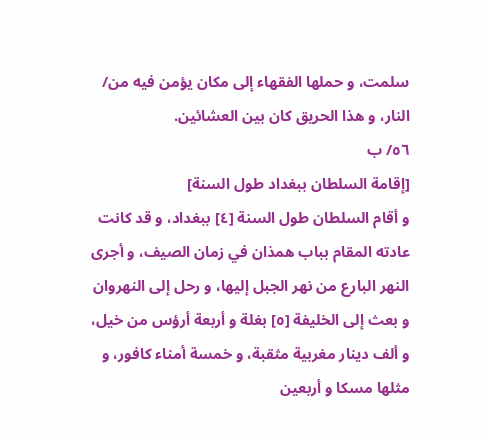سلمت، و حملها الفقهاء إلى مكان يؤمن فيه من/ النار، و هذا الحريق كان بين العشائين.
٥٦/ ب
[إقامة السلطان ببغداد طول السنة]
و أقام السلطان طول السنة [٤] ببغداد، و قد كانت عادته المقام بباب همذان في زمان الصيف، و أجرى النهر البارع من نهر الجبل إليها، و رحل إلى النهروان و بعث إلى الخليفة [٥] بغلة و أربعة أرؤس من خيل، و ألف دينار مغربية مثقبة، و خمسة أمناء كافور، و مثلها مسكا و أربعين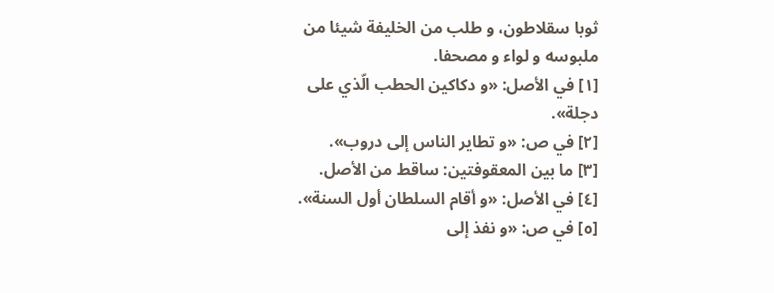ثوبا سقلاطون، و طلب من الخليفة شيئا من ملبوسه و لواء و مصحفا.
[١] في الأصل: «و دكاكين الحطب الّذي على دجلة».
[٢] في ص: «و تطاير الناس إلى دروب».
[٣] ما بين المعقوفتين: ساقط من الأصل.
[٤] في الأصل: «و أقام السلطان أول السنة».
[٥] في ص: «و نفذ إلى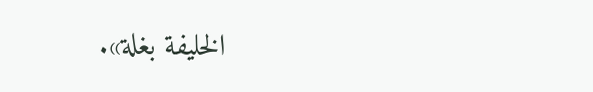الخليفة بغلة».